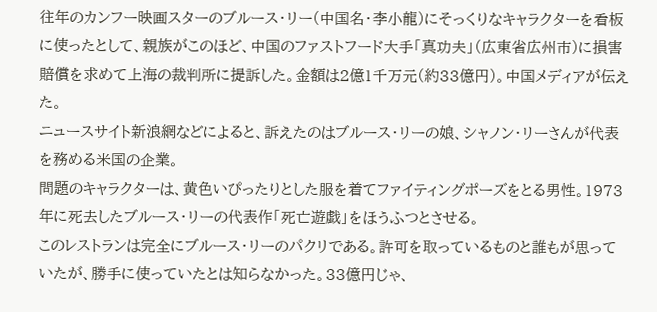往年のカンフー映画スターのブルース・リー(中国名・李小龍)にそっくりなキャラクターを看板に使ったとして、親族がこのほど、中国のファストフード大手「真功夫」(広東省広州市)に損害賠償を求めて上海の裁判所に提訴した。金額は2億1千万元(約33億円)。中国メディアが伝えた。
ニュースサイト新浪網などによると、訴えたのはブルース・リーの娘、シャノン・リーさんが代表を務める米国の企業。
問題のキャラクターは、黄色いぴったりとした服を着てファイティングポーズをとる男性。1973年に死去したブルース・リーの代表作「死亡遊戯」をほうふつとさせる。
このレストランは完全にブルース・リーのパクリである。許可を取っているものと誰もが思っていたが、勝手に使っていたとは知らなかった。33億円じゃ、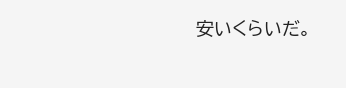安いくらいだ。